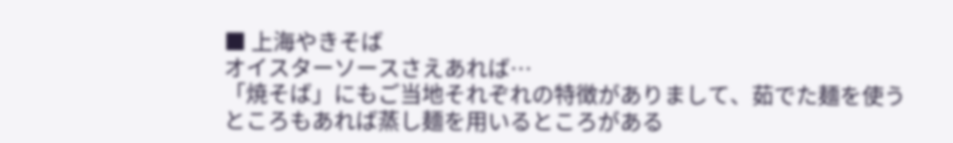■ 上海やきそば
オイスターソースさえあれば…
「焼そば」にもご当地それぞれの特徴がありまして、茹でた麺を使うところもあれば蒸し麺を用いるところがある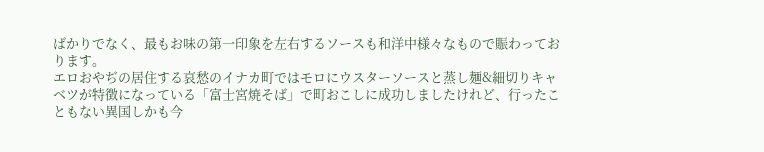ばかりでなく、最もお味の第一印象を左右するソースも和洋中様々なもので賑わっております。
エロおやぢの居住する哀愁のイナカ町ではモロにウスターソースと蒸し麺&細切りキャベツが特徴になっている「富士宮焼そば」で町おこしに成功しましたけれど、行ったこともない異国しかも今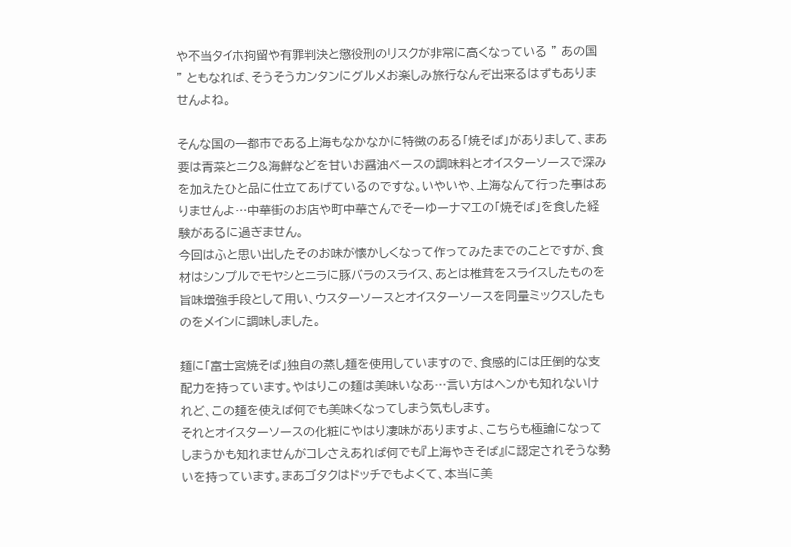や不当タイホ拘留や有罪判決と懲役刑のリスクが非常に高くなっている " あの国 " ともなれば、そうそうカンタンにグルメお楽しみ旅行なんぞ出来るはずもありませんよね。

そんな国の一都市である上海もなかなかに特徴のある「焼そば」がありまして、まあ要は青菜とニク&海鮮などを甘いお醤油ベースの調味料とオイスターソースで深みを加えたひと品に仕立てあげているのですな。いやいや、上海なんて行った事はありませんよ…中華街のお店や町中華さんでそーゆーナマエの「焼そば」を食した経験があるに過ぎません。
今回はふと思い出したそのお味が懐かしくなって作ってみたまでのことですが、食材はシンプルでモヤシとニラに豚バラのスライス、あとは椎茸をスライスしたものを旨味増強手段として用い、ウスターソースとオイスターソースを同量ミックスしたものをメインに調味しました。

麺に「富士宮焼そば」独自の蒸し麺を使用していますので、食感的には圧倒的な支配力を持っています。やはりこの麺は美味いなあ…言い方はヘンかも知れないけれど、この麺を使えば何でも美味くなってしまう気もします。
それとオイスターソースの化粧にやはり凄味がありますよ、こちらも極論になってしまうかも知れませんがコレさえあれば何でも『上海やきそば』に認定されそうな勢いを持っています。まあゴタクはドッチでもよくて、本当に美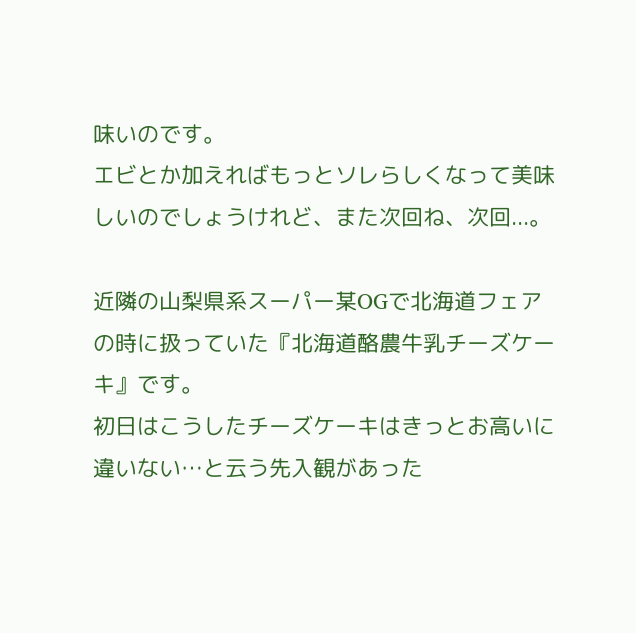味いのです。
エビとか加えればもっとソレらしくなって美味しいのでしょうけれど、また次回ね、次回...。

近隣の山梨県系スーパー某OGで北海道フェアの時に扱っていた『北海道酪農牛乳チーズケーキ』です。
初日はこうしたチーズケーキはきっとお高いに違いない…と云う先入観があった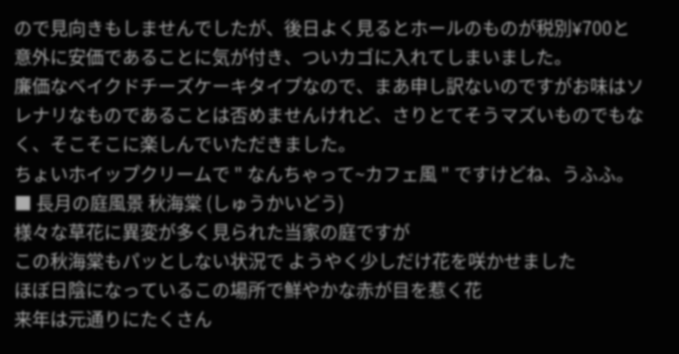ので見向きもしませんでしたが、後日よく見るとホールのものが税別¥700と意外に安価であることに気が付き、ついカゴに入れてしまいました。
廉価なベイクドチーズケーキタイプなので、まあ申し訳ないのですがお味はソレナリなものであることは否めませんけれど、さりとてそうマズいものでもなく、そこそこに楽しんでいただきました。
ちょいホイップクリームで " なんちゃって~カフェ風 " ですけどね、うふふ。
■ 長月の庭風景 秋海棠 (しゅうかいどう)
様々な草花に異変が多く見られた当家の庭ですが
この秋海棠もパッとしない状況で ようやく少しだけ花を咲かせました
ほぼ日陰になっているこの場所で鮮やかな赤が目を惹く花
来年は元通りにたくさん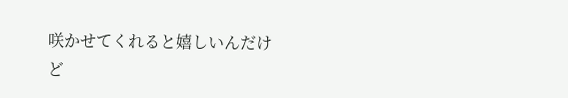咲かせてくれると嬉しいんだけど